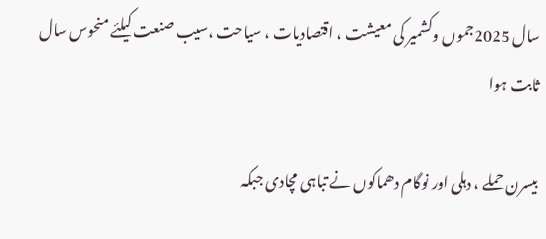سال 2025جموں وکشمیر کی معیشت ، اقتصادیات ، سیاحت ،سیب صنعت کیلئے منحوس سال ثابت ہوا

بیسرن حملے ، دہلی اور نوگام دھماکوں نے تباہی مچادی جبکہ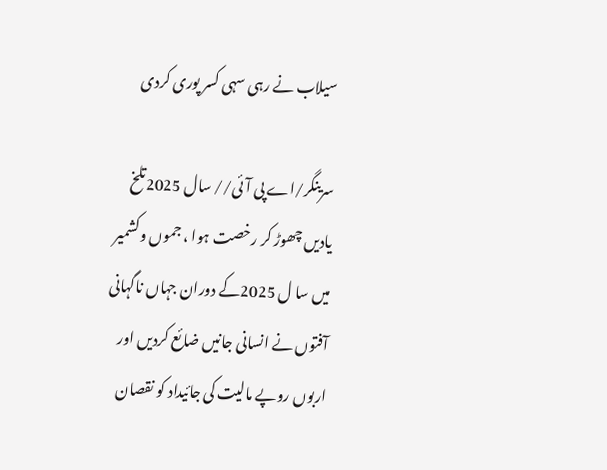سیلاب نے رہی سہی کسر پوری کردی

سرینگر/اے پی آئی// سال 2025تلخ یادیں چھوڑ کر رخصت ہوا ، جموں وکشمیر میں سا ل 2025کے دوران جہاں ناگہانی آفتوں نے انسانی جانیں ضائع کردیں اور اربوں روپے مالیت کی جائیداد کو نقصان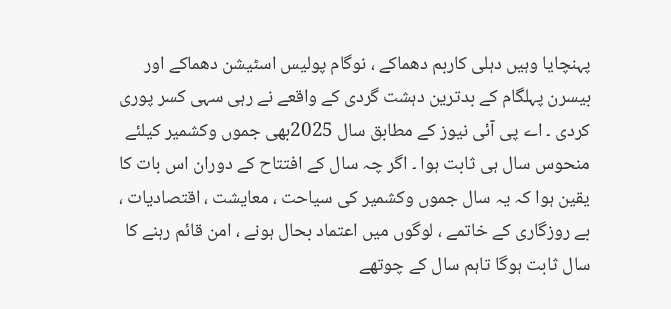پہنچایا وہیں دہلی کاربم دھماکے ، نوگام پولیس اسٹیشن دھماکے اور بیسرن پہلگام کے بدترین دہشت گردی کے واقعے نے رہی سہی کسر پوری کردی ۔ اے پی آئی نیوز کے مطابق سال 2025بھی جموں وکشمیر کیلئے منحوس سال ہی ثابت ہوا ۔ اگر چہ سال کے افتتاح کے دوران اس بات کا یقین ہوا کہ یہ سال جموں وکشمیر کی سیاحت ، معایشت ، اقتصادیات ، بے روزگاری کے خاتمے ، لوگوں میں اعتماد بحال ہونے ، امن قائم رہنے کا سال ثابت ہوگا تاہم سال کے چوتھے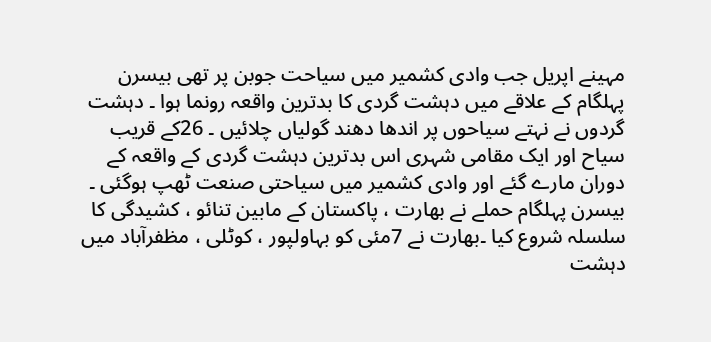مہینے اپریل جب وادی کشمیر میں سیاحت جوبن پر تھی بیسرن پہلگام کے علاقے میں دہشت گردی کا بدترین واقعہ رونما ہوا ۔ دہشت گردوں نے نہتے سیاحوں پر اندھا دھند گولیاں چلائیں ۔ 26کے قریب سیاح اور ایک مقامی شہری اس بدترین دہشت گردی کے واقعہ کے دوران مارے گئے اور وادی کشمیر میں سیاحتی صنعت ٹھپ ہوگئی ۔ بیسرن پہلگام حملے نے بھارت ، پاکستان کے مابین تنائو ، کشیدگی کا سلسلہ شروع کیا ۔بھارت نے 7مئی کو بہاولپور ، کوٹلی ، مظفرآباد میں دہشت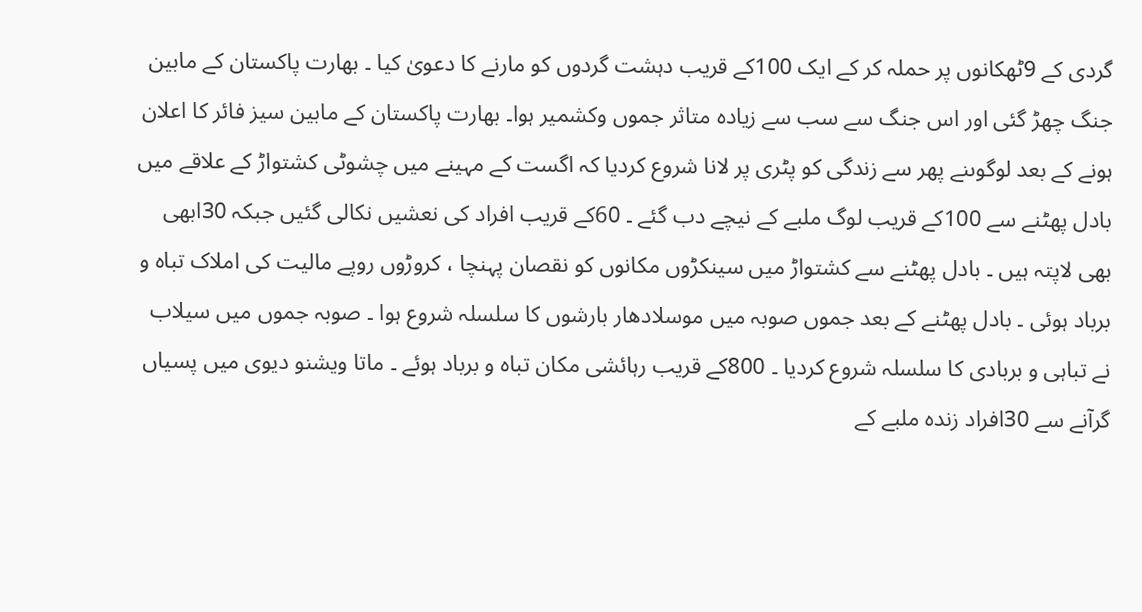گردی کے 9ٹھکانوں پر حملہ کر کے ایک 100کے قریب دہشت گردوں کو مارنے کا دعویٰ کیا ۔ بھارت پاکستان کے مابین جنگ چھڑ گئی اور اس جنگ سے سب سے زیادہ متاثر جموں وکشمیر ہوا۔ بھارت پاکستان کے مابین سیز فائر کا اعلان ہونے کے بعد لوگوںنے پھر سے زندگی کو پٹری پر لانا شروع کردیا کہ اگست کے مہینے میں چشوٹی کشتواڑ کے علاقے میں بادل پھٹنے سے 100کے قریب لوگ ملبے کے نیچے دب گئے ۔ 60کے قریب افراد کی نعشیں نکالی گئیں جبکہ 30ابھی بھی لاپتہ ہیں ۔ بادل پھٹنے سے کشتواڑ میں سینکڑوں مکانوں کو نقصان پہنچا ، کروڑوں روپے مالیت کی املاک تباہ و برباد ہوئی ۔ بادل پھٹنے کے بعد جموں صوبہ میں موسلادھار بارشوں کا سلسلہ شروع ہوا ۔ صوبہ جموں میں سیلاب نے تباہی و بربادی کا سلسلہ شروع کردیا ۔ 800کے قریب رہائشی مکان تباہ و برباد ہوئے ۔ ماتا ویشنو دیوی میں پسیاں گرآنے سے 30افراد زندہ ملبے کے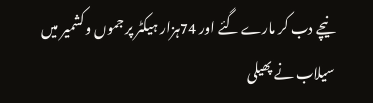نیچے دب کر مارے گئے اور 74ہزار ہیکٹر پر جموں وکشمیر میں سیلاب نے پھیلی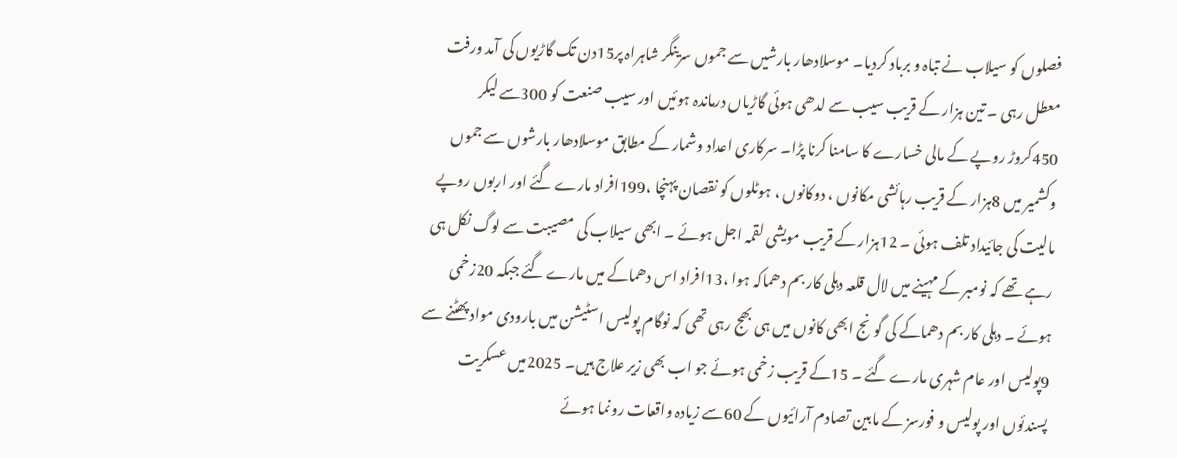فصلوں کو سیلاب نے تباہ و برباد کردیا۔ موسلادھار بارشیں سے جموں سرینگر شاہراہ پر15دن تک گاڑیوں کی آمد ورفت معطل رہی ۔ تین ہزار کے قریب سیب سے لدھی ہوئی گاڑیاں درماندہ ہوئیں اور سیب صنعت کو 300سے لیکر 450کروڑ روپے کے مالی خسارے کا سامنا کرنا پڑا۔ سرکاری اعداد وشمار کے مطابق موسلادھار بارشوں سے جموں وکشمیر میں 8ہزار کے قریب رہائشی مکانوں ، دوکانوں ، ہوٹلوں کو نقصان پہنچا ،199افراد مارے گئے اور اربوں روپے مالیت کی جائیداد تلف ہوئی ۔ 12ہزار کے قریب مویشی لقمہ اجل ہوئے ۔ ابھی سیلاب کی مصیبت سے لوگ نکل ہی رہے تھے کہ نومبر کے مہینے میں لال قلعہ دہلی کار بم دھماکہ ہوا ،13افراد اس دھماکے میں مارے گئے جبکہ 20زخمی ہوئے ۔ دہلی کار بم دھماکے کی گونج ابھی کانوں میں ہی بھج رہی تھی کہ نوگام پولیس اسٹیشن میں بارودی مواد پھٹنے سے 9پولیس اور عام شہری مارے گئے ۔ 15کے قریب زخمی ہوئے جو اب بھی زیر علاج ہیں۔ 2025میں عسکریت پسندئوں اور پولیس و فورسز کے مابین تصادم آرائیوں کے 60سے زیادہ واقعات رونما ہوئے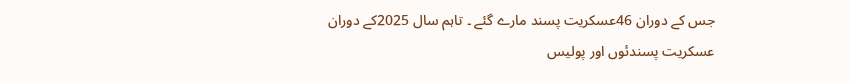جس کے دوران 46عسکریت پسند مارے گئے ۔ تاہم سال 2025کے دوران عسکریت پسندئوں اور پولیس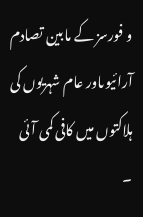و فورسز کے مابین تصادم آرائیوںاور عام شہریوں کی ہلاکتوں میں کافی کمی آئی ۔